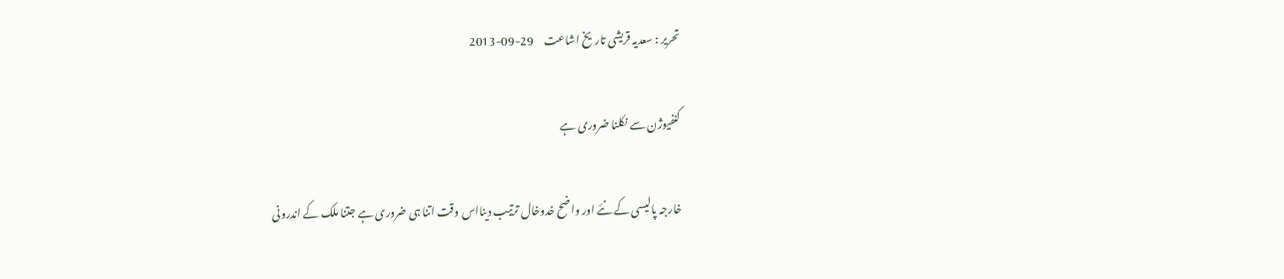تحریر : سعدیہ قریشی تاریخ اشاعت     29-09-2013

کنفیوژن سے نکلنا ضروری ہے

خارجہ پالیسی کے نئے اور واضح خدوخال ترتیب دینااس وقت اتنا ہی ضروری ہے جتنا ملک کے اندرونی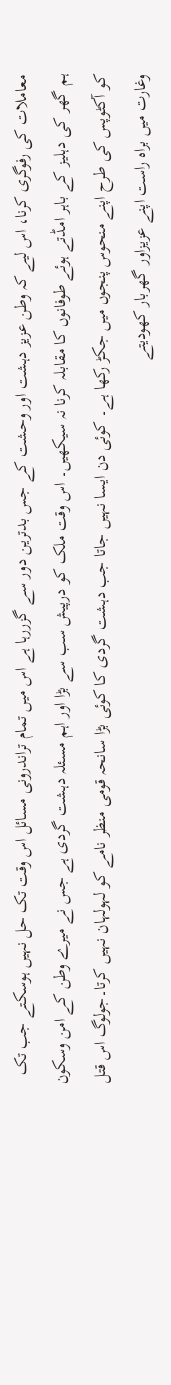معاملات کی رفوگری کرنا، اس لیے کہ وطن عزیز دہشت اور وحشت کے جس بدترین دور سے گزررہا ہے اس میں تمام تراندرونی مسائل اس وقت تک حل نہیں ہوسکتے جب تک ہم گھر کی دہلیز کے باہر امڈتے ہوئے طوفانوں کا مقابلہ کرنا نہ سیکھیں۔ اس وقت ملک کو درپیش سب سے بڑا اور اہم مسئلہ دہشت گردی ہے جس نے میرے وطن کے امن وسکون کو آکٹوپس کی طرح اپنے منحوس پنجوں میں جکڑ رکھا ہے۔ کوئی دن ایسا نہیں جاتا جب دہشت گردی کا کوئی بڑا سانحہ قومی منظر نامے کو لہولہان نہیں کرتا۔جولوگ اس قتل وغارت میں براہ راست اپنے عزیزاور گھربار کھودیتے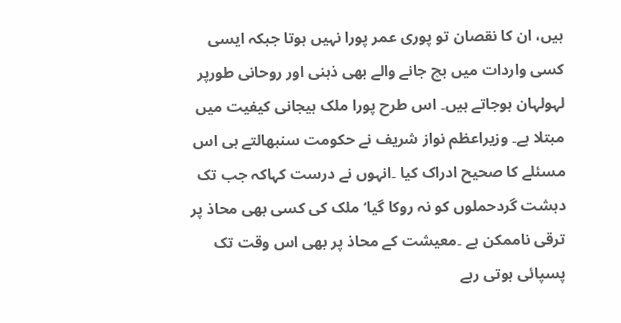ہیں، ان کا نقصان تو پوری عمر پورا نہیں ہوتا جبکہ ایسی کسی واردات میں بچ جانے والے بھی ذہنی اور روحانی طورپر لہولہان ہوجاتے ہیں۔ اس طرح پورا ملک ہیجانی کیفیت میں مبتلا ہے۔ وزیراعظم نواز شریف نے حکومت سنبھالتے ہی اس مسئلے کا صحیح ادراک کیا ۔انہوں نے درست کہاکہ جب تک دہشت گردحملوں کو نہ روکا گیا‘ ملک کی کسی بھی محاذ پر ترقی ناممکن ہے ۔معیشت کے محاذ پر بھی اس وقت تک پسپائی ہوتی رہے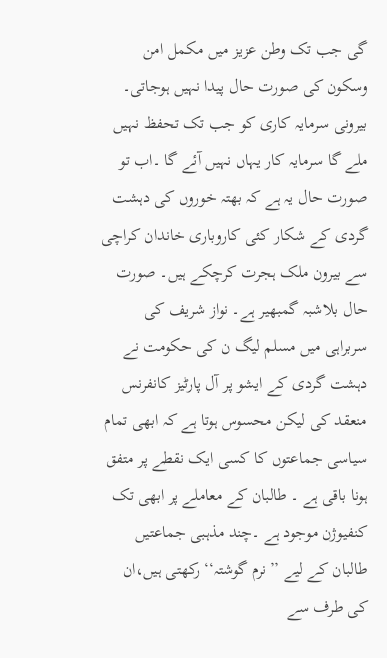گی جب تک وطن عزیز میں مکمل امن وسکون کی صورت حال پیدا نہیں ہوجاتی۔ بیرونی سرمایہ کاری کو جب تک تحفظ نہیں ملے گا سرمایہ کار یہاں نہیں آئے گا ۔اب تو صورت حال یہ ہے کہ بھتہ خوروں کی دہشت گردی کے شکار کئی کاروباری خاندان کراچی سے بیرون ملک ہجرت کرچکے ہیں۔ صورت حال بلاشبہ گمبھیر ہے۔ نواز شریف کی سربراہی میں مسلم لیگ ن کی حکومت نے دہشت گردی کے ایشو پر آل پارٹیز کانفرنس منعقد کی لیکن محسوس ہوتا ہے کہ ابھی تمام سیاسی جماعتوں کا کسی ایک نقطے پر متفق ہونا باقی ہے ۔ طالبان کے معاملے پر ابھی تک کنفیوژن موجود ہے ۔چند مذہبی جماعتیں طالبان کے لیے ’’نرم گوشتہ‘‘ رکھتی ہیں،ان کی طرف سے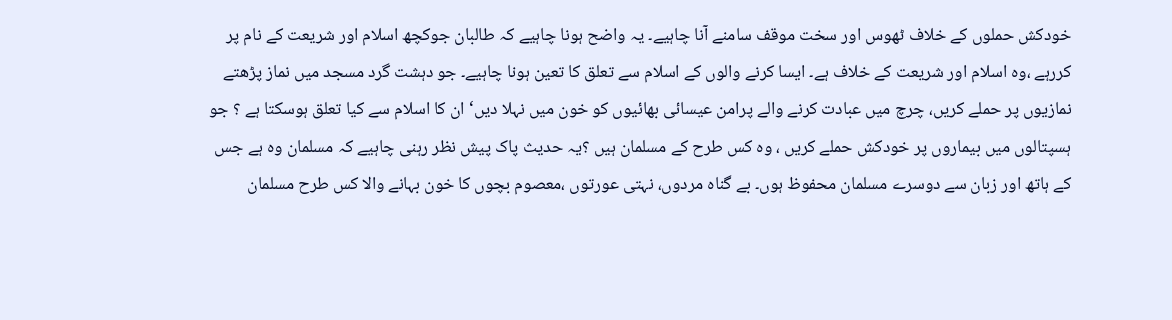خودکش حملوں کے خلاف ٹھوس اور سخت موقف سامنے آنا چاہیے۔ یہ واضح ہونا چاہیے کہ طالبان جوکچھ اسلام اور شریعت کے نام پر کررہے ،وہ اسلام اور شریعت کے خلاف ہے۔ ایسا کرنے والوں کے اسلام سے تعلق کا تعین ہونا چاہیے۔ جو دہشت گرد مسجد میں نماز پڑھتے نمازیوں پر حملے کریں، چرچ میں عبادت کرنے والے پرامن عیسائی بھائیوں کو خون میں نہلا دیں‘ ان کا اسلام سے کیا تعلق ہوسکتا ہے ؟ جو ہسپتالوں میں بیماروں پر خودکش حملے کریں ، وہ کس طرح کے مسلمان ہیں ؟یہ حدیث پاک پیش نظر رہنی چاہیے کہ مسلمان وہ ہے جس کے ہاتھ اور زبان سے دوسرے مسلمان محفوظ ہوں۔ بے گناہ مردوں، نہتی عورتوں ،معصوم بچوں کا خون بہانے والا کس طرح مسلمان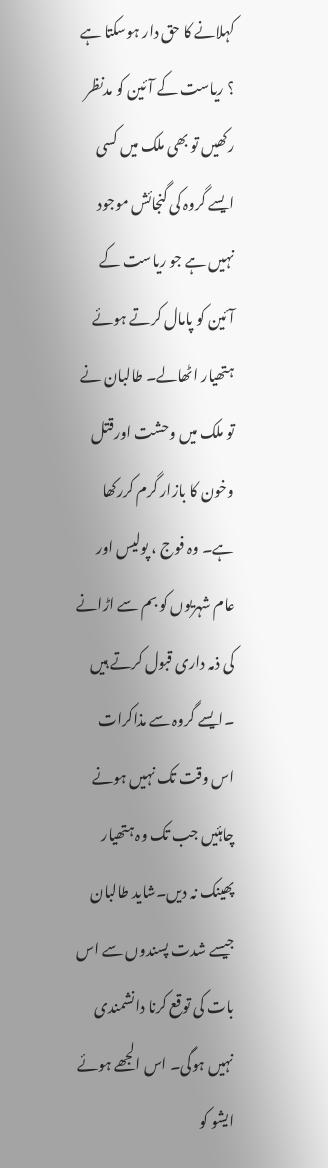کہلانے کا حق دار ہوسکتا ہے ؟ ریاست کے آئین کو مدنظر رکھیں تو بھی ملک میں کسی ایسے گروہ کی گنجائش موجود نہیں ہے جو ریاست کے آئین کو پامال کرتے ہوئے ہتھیار اٹھالے۔ طالبان نے تو ملک میں وحشت اورقتل وخون کا بازار گرم کررکھا ہے۔ وہ فوج ، پولیس اور عام شہریوں کو بم سے اڑانے کی ذمہ داری قبول کرتے ہیں ۔ایسے گروہ سے مذاکرات اس وقت تک نہیں ہونے چاہئیں جب تک وہ ہتھیار پھینک نہ دیں۔شاید طالبان جیسے شدت پسندوں سے اس بات کی توقع کرنا دانشمندی نہیں ہوگی۔ اس الجھے ہوئے ایشو کو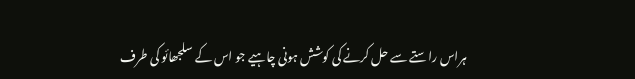ہراس راستے سے حل کرنے کی کوشش ہونی چاہیے جو اس کے سلجھائو کی طرف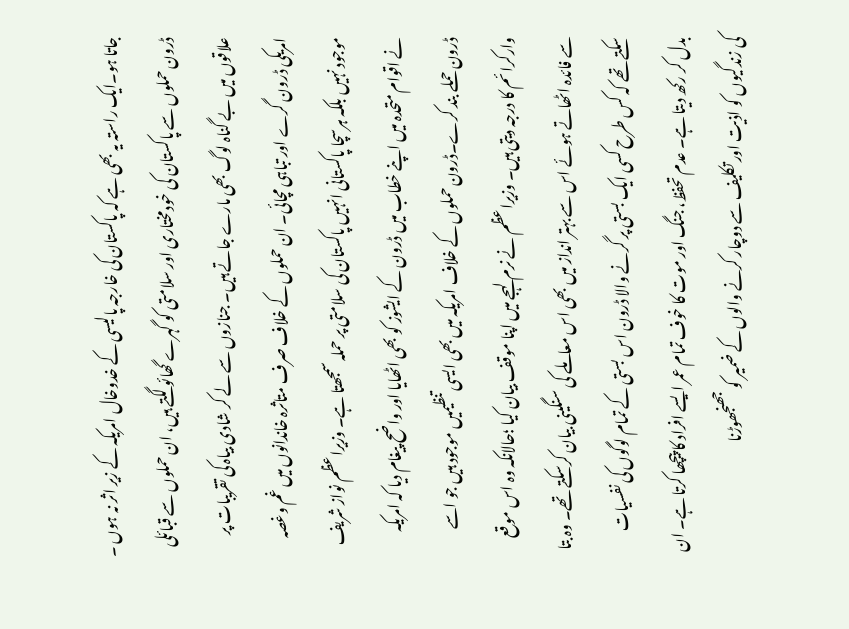جاتا ہو۔ایک راستہ یہ بھی ہے کہ پاکستان کی خارجہ پالیسی کے خدوخال امریکہ کے زیر اثر نہ ہوں ۔ ڈرون حملوں سے پاکستان کی خودمختاری اور سلامتی کو گہرے گھائو لگتے ہیں، ان حملوں سے قبائلی علاقوں میں بے گناہ لوگ بھی مارے جاتے ہیں۔ جنازوں سے لے کر شادی بیاہ کی تقریبات پر امریکی ڈرون گرے اور تباہی مچائی۔ ان حملوں کے خلاف صرف متاثرہ خاندانوں میں غم وغصہ موجود نہیں بلکہ ہرسچا پاکستانی انہیں پاکستان کی سلامتی پر حملہ سمجھتا ہے۔ وزیراعظم نواز شریف نے اقوام متحدہ میں اپنے خطاب میں ڈرون کے ایشوز کو بھی اٹھایا اور واضح پیغام دیا کہ امریکہ ڈرون حملے بند کرے۔ڈرون حملوں کے خلاف امریکہ میں بھی ایسی تنظیمیں موجود ہیں جو اسے وارکرائم کا درجہ دیتی ہیں۔ وزیراعظم نے نرم لہجے میں اپنا موقف بیان کیا ؛حالانکہ وہ اس موقع سے فائدہ اٹھاتے ہوئے اس سے بہتر انداز میں بھی اس معاملے کی سنگینی بیان کرسکتے تھے۔ وہ بتا سکتے تھے کہ کس طرح کسی ایک بستی پر گرنے والا ڈرون اس بستی کے تمام لوگوں کی نفسیات بدل کر رکھ دیتا ہے۔ عدم تحفظ، جنگ اور موت کا خوف تمام عمر ایسے افراد کا پیچھا کرتا ہے۔ ان کی زندگیوں کو اذیت اور تکلیف سے دوچار کرنے والوں کے ضمیر کو جھنجھوڑنا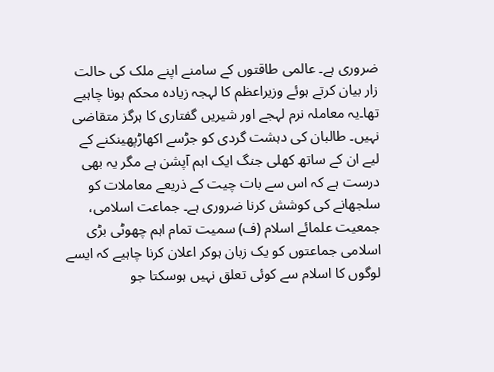ضروری ہے۔ عالمی طاقتوں کے سامنے اپنے ملک کی حالت زار بیان کرتے ہوئے وزیراعظم کا لہجہ زیادہ محکم ہونا چاہیے تھا۔یہ معاملہ نرم لہجے اور شیریں گفتاری کا ہرگز متقاضی نہیں۔ طالبان کی دہشت گردی کو جڑسے اکھاڑپھینکنے کے لیے ان کے ساتھ کھلی جنگ ایک اہم آپشن ہے مگر یہ بھی درست ہے کہ اس سے بات چیت کے ذریعے معاملات کو سلجھانے کی کوشش کرنا ضروری ہے۔ جماعت اسلامی، جمعیت علمائے اسلام (ف) سمیت تمام اہم چھوٹی بڑی اسلامی جماعتوں کو یک زبان ہوکر اعلان کرنا چاہیے کہ ایسے لوگوں کا اسلام سے کوئی تعلق نہیں ہوسکتا جو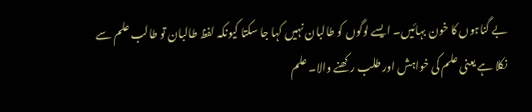بے گناہوں کا خون بہائیں۔ ایسے لوگوں کو طالبان نہیں کہا جا سکتا کیونکہ لفظ طالبان تو طالب علم سے نکلا ہے یعنی علم کی خواہش اور طلب رکھنے والا۔ علم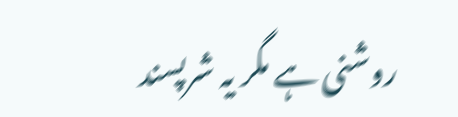روشنی ہے مگر یہ شرپسند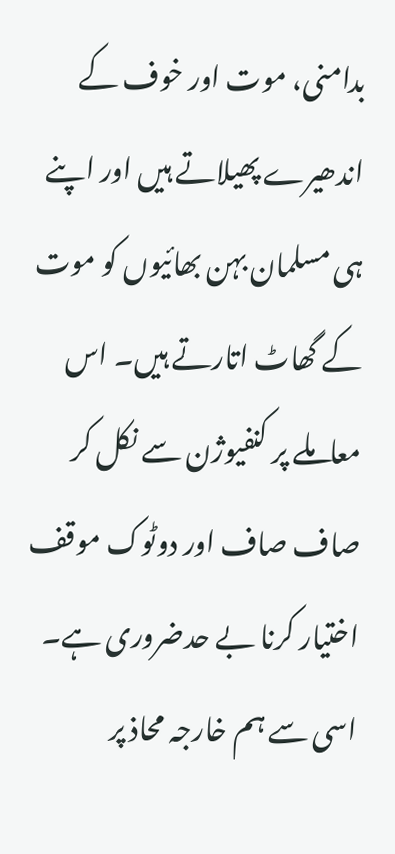بدامنی، موت اور خوف کے اندھیرے پھیلاتے ہیں اور اپنے ہی مسلمان بہن بھائیوں کو موت کے گھاٹ اتارتے ہیں۔ اس معاملے پر کنفیوژن سے نکل کر صاف صاف اور دوٹوک موقف اختیار کرنا بے حدضروری ہے۔ اسی سے ہم خارجہ محاذ پر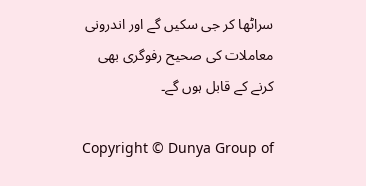سراٹھا کر جی سکیں گے اور اندرونی معاملات کی صحیح رفوگری بھی کرنے کے قابل ہوں گے۔

Copyright © Dunya Group of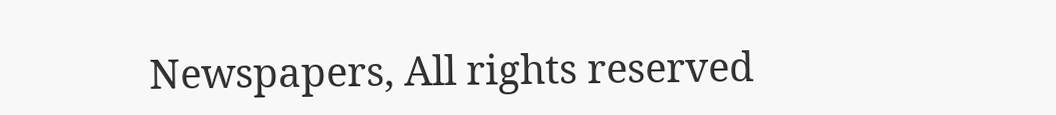Newspapers, All rights reserved